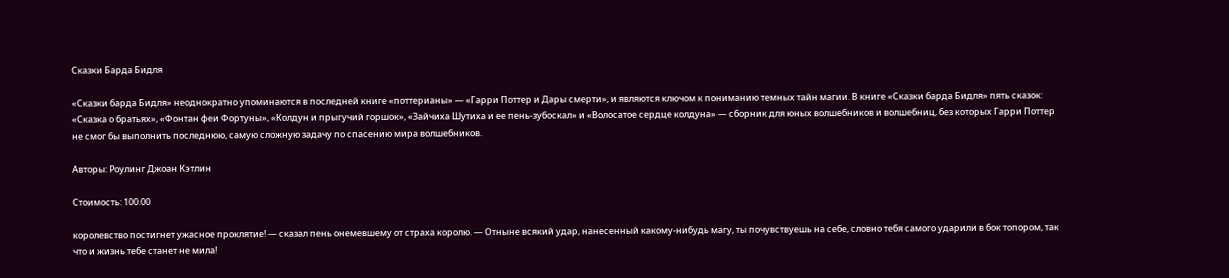Сказки Барда Бидля

«Сказки барда Бидля» неоднократно упоминаются в последней книге «поттерианы» — «Гарри Поттер и Дары смерти», и являются ключом к пониманию темных тайн магии. В книге «Сказки барда Бидля» пять сказок: «Сказка о братьях», «Фонтан феи Фортуны», «Колдун и прыгучий горшок», «Зайчиха Шутиха и ее пень-зубоскал» и «Волосатое сердце колдуна» — сборник для юных волшебников и волшебниц, без которых Гарри Поттер не смог бы выполнить последнюю, самую сложную задачу по спасению мира волшебников.

Авторы: Роулинг Джоан Кэтлин

Стоимость: 100.00

королевство постигнет ужасное проклятие! — сказал пень онемевшему от страха королю. — Отныне всякий удар, нанесенный какому-нибудь магу, ты почувствуешь на себе, словно тебя самого ударили в бок топором, так что и жизнь тебе станет не мила!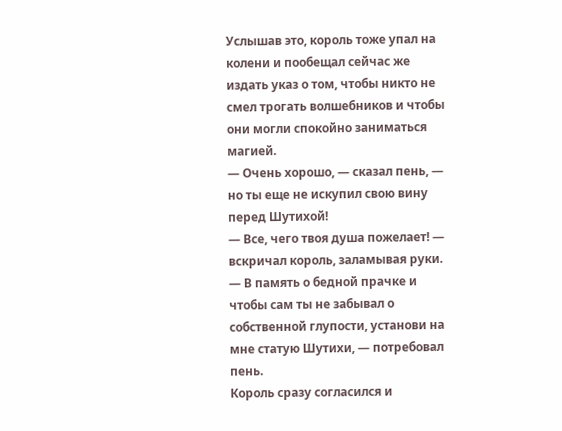Услышав это, король тоже упал на колени и пообещал сейчас же издать указ о том, чтобы никто не смел трогать волшебников и чтобы они могли спокойно заниматься магией.
— Очень хорошо, — сказал пень, — но ты еще не искупил свою вину перед Шутихой!
— Все, чего твоя душа пожелает! — вскричал король, заламывая руки.
— В память о бедной прачке и чтобы сам ты не забывал о собственной глупости, установи на мне статую Шутихи, — потребовал пень.
Король сразу согласился и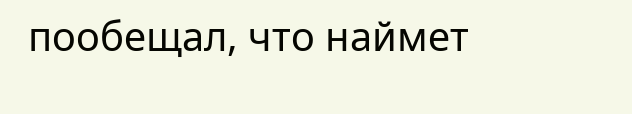пообещал, что наймет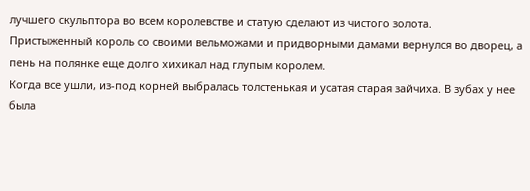лучшего скульптора во всем королевстве и статую сделают из чистого золота.
Пристыженный король со своими вельможами и придворными дамами вернулся во дворец, а пень на полянке еще долго хихикал над глупым королем.
Когда все ушли, из-под корней выбралась толстенькая и усатая старая зайчиха. В зубах у нее была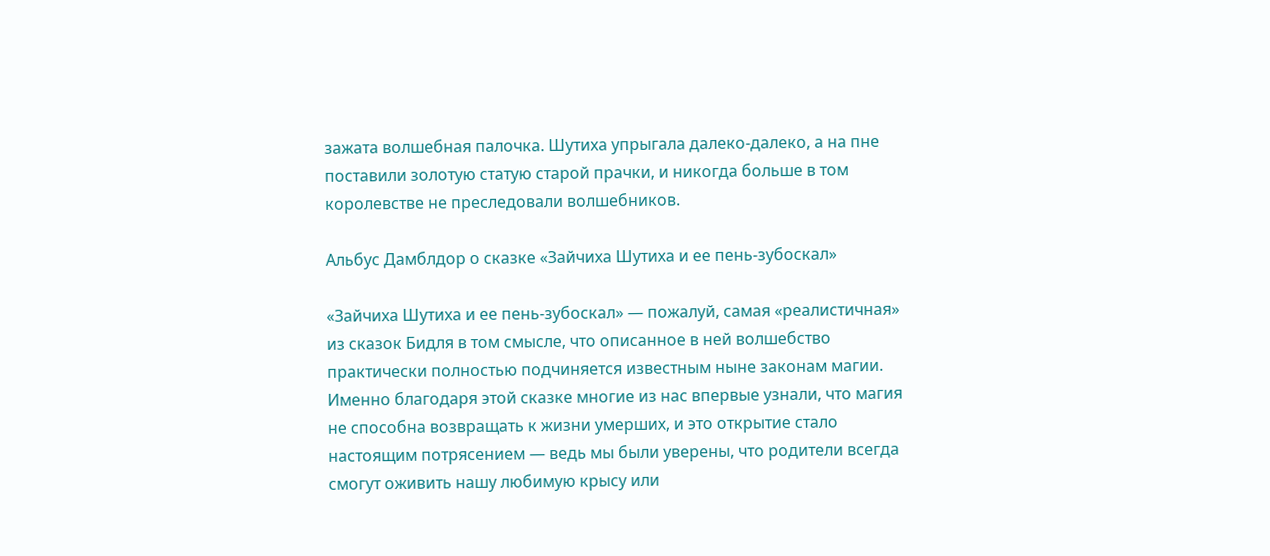зажата волшебная палочка. Шутиха упрыгала далеко-далеко, а на пне поставили золотую статую старой прачки, и никогда больше в том королевстве не преследовали волшебников.

Альбус Дамблдор о сказке «Зайчиха Шутиха и ее пень-зубоскал»

«Зайчиха Шутиха и ее пень-зубоскал» — пожалуй, самая «реалистичная» из сказок Бидля в том смысле, что описанное в ней волшебство практически полностью подчиняется известным ныне законам магии.
Именно благодаря этой сказке многие из нас впервые узнали, что магия не способна возвращать к жизни умерших, и это открытие стало настоящим потрясением — ведь мы были уверены, что родители всегда смогут оживить нашу любимую крысу или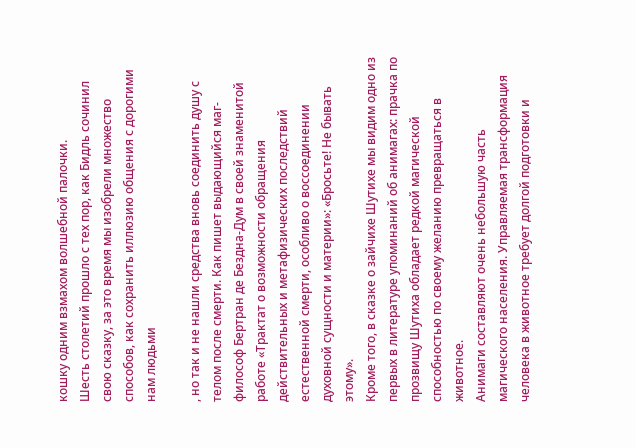кошку одним взмахом волшебной палочки.
Шесть столетий прошло с тех пор, как Бидль сочинил свою сказку, за это время мы изобрели множество способов, как сохранить иллюзию общения с дорогими нам людьми

, но так и не нашли средства вновь соединить душу с телом после смерти. Как пишет выдающийся маг-философ Бертран де Бездна-Дум в своей знаменитой работе «Трактат о возможности обращения действительных и метафизических последствий естественной смерти, особливо о воссоединении духовной сущности и материи»: «Бросьте! Не бывать этому».
Кроме того, в сказке о зайчихе Шутихе мы видим одно из первых в литературе упоминаний об анимагах: прачка по прозвищу Шутиха обладает редкой магической способностью по своему желанию превращаться в животное.
Анимаги составляют очень небольшую часть магического населения. Управляемая трансформация человека в животное требует долгой подготовки и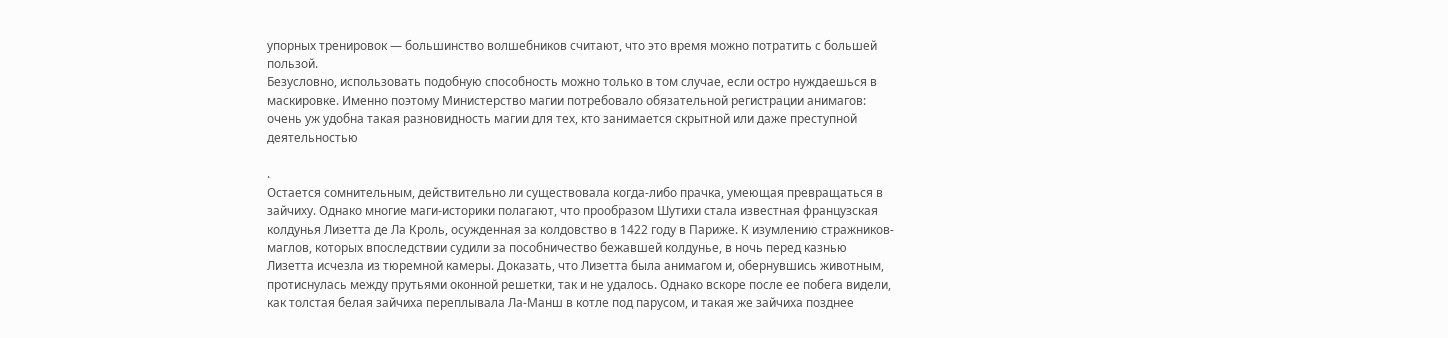упорных тренировок — большинство волшебников считают, что это время можно потратить с большей пользой.
Безусловно, использовать подобную способность можно только в том случае, если остро нуждаешься в маскировке. Именно поэтому Министерство магии потребовало обязательной регистрации анимагов: очень уж удобна такая разновидность магии для тех, кто занимается скрытной или даже преступной деятельностью

.
Остается сомнительным, действительно ли существовала когда-либо прачка, умеющая превращаться в зайчиху. Однако многие маги-историки полагают, что прообразом Шутихи стала известная французская колдунья Лизетта де Ла Кроль, осужденная за колдовство в 1422 году в Париже. К изумлению стражников-маглов, которых впоследствии судили за пособничество бежавшей колдунье, в ночь перед казнью Лизетта исчезла из тюремной камеры. Доказать, что Лизетта была анимагом и, обернувшись животным, протиснулась между прутьями оконной решетки, так и не удалось. Однако вскоре после ее побега видели, как толстая белая зайчиха переплывала Ла-Манш в котле под парусом, и такая же зайчиха позднее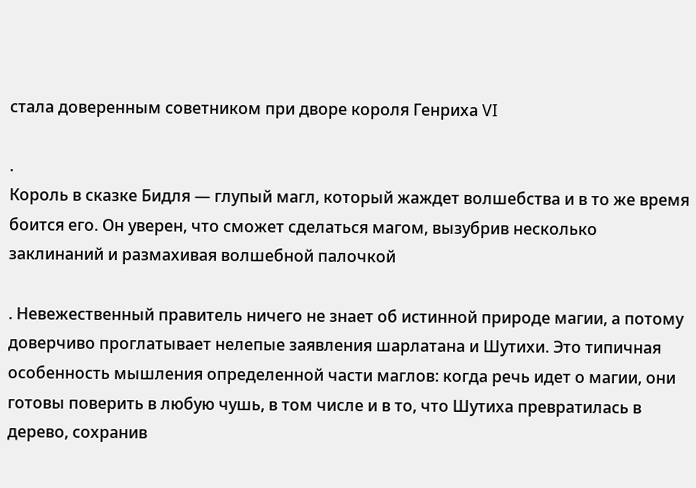стала доверенным советником при дворе короля Генриха VI

.
Король в сказке Бидля — глупый магл, который жаждет волшебства и в то же время боится его. Он уверен, что сможет сделаться магом, вызубрив несколько заклинаний и размахивая волшебной палочкой

. Невежественный правитель ничего не знает об истинной природе магии, а потому доверчиво проглатывает нелепые заявления шарлатана и Шутихи. Это типичная особенность мышления определенной части маглов: когда речь идет о магии, они готовы поверить в любую чушь, в том числе и в то, что Шутиха превратилась в дерево, сохранив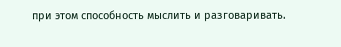при этом способность мыслить и разговаривать.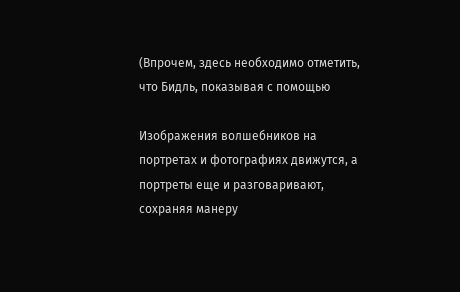(Впрочем, здесь необходимо отметить, что Бидль, показывая с помощью

Изображения волшебников на портретах и фотографиях движутся, а портреты еще и разговаривают, сохраняя манеру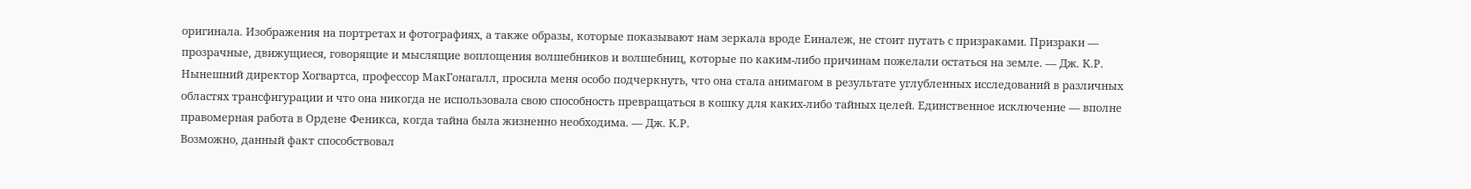оригинала. Изображения на портретах и фотографиях, а также образы, которые показывают нам зеркала вроде Еиналеж, не стоит путать с призраками. Призраки — прозрачные, движущиеся, говорящие и мыслящие воплощения волшебников и волшебниц, которые по каким-либо причинам пожелали остаться на земле. — Дж. К.Р.
Нынешний директор Хогвартса, профессор МакГонагалл, просила меня особо подчеркнуть, что она стала анимагом в результате углубленных исследований в различных областях трансфигурации и что она никогда не использовала свою способность превращаться в кошку для каких-либо тайных целей. Единственное исключение — вполне правомерная работа в Ордене Феникса, когда тайна была жизненно необходима. — Дж. К.Р.
Возможно, данный факт способствовал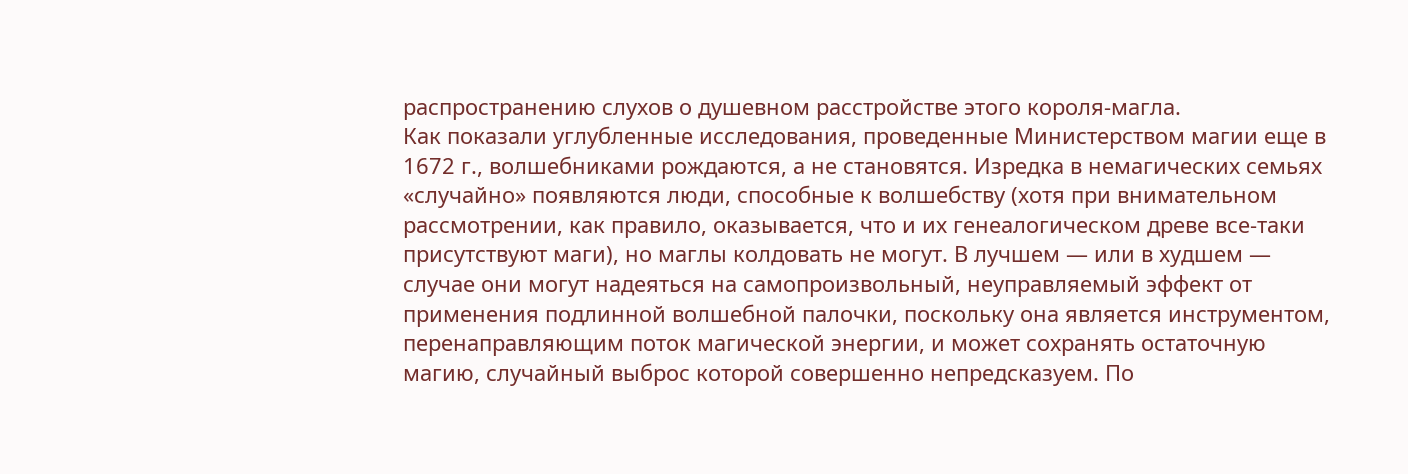распространению слухов о душевном расстройстве этого короля-магла.
Как показали углубленные исследования, проведенные Министерством магии еще в 1672 г., волшебниками рождаются, а не становятся. Изредка в немагических семьях «случайно» появляются люди, способные к волшебству (хотя при внимательном рассмотрении, как правило, оказывается, что и их генеалогическом древе все-таки присутствуют маги), но маглы колдовать не могут. В лучшем — или в худшем — случае они могут надеяться на самопроизвольный, неуправляемый эффект от применения подлинной волшебной палочки, поскольку она является инструментом, перенаправляющим поток магической энергии, и может сохранять остаточную магию, случайный выброс которой совершенно непредсказуем. По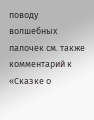поводу волшебных палочек см. также комментарий к «Сказке о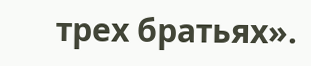трех братьях».